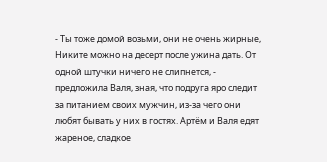- Ты тоже домой возьми, они не очень жирные, Никите можно на десерт после ужина дать. От одной штучки ничего не слипнется, - предложила Валя, зная, что подруга яро следит за питанием своих мужчин, из-за чего они любят бывать у них в гостях. Артём и Валя едят жареное, сладкое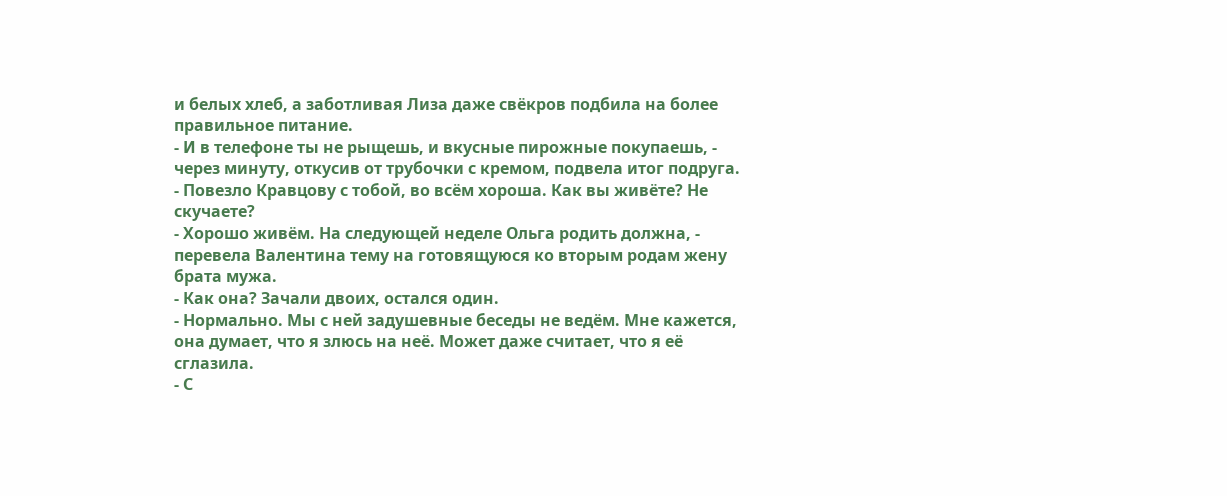и белых хлеб, а заботливая Лиза даже свёкров подбила на более правильное питание.
- И в телефоне ты не рыщешь, и вкусные пирожные покупаешь, - через минуту, откусив от трубочки с кремом, подвела итог подруга. - Повезло Кравцову с тобой, во всём хороша. Как вы живёте? Не скучаете?
- Хорошо живём. На следующей неделе Ольга родить должна, - перевела Валентина тему на готовящуюся ко вторым родам жену брата мужа.
- Как она? Зачали двоих, остался один.
- Нормально. Мы с ней задушевные беседы не ведём. Мне кажется, она думает, что я злюсь на неё. Может даже считает, что я её сглазила.
- С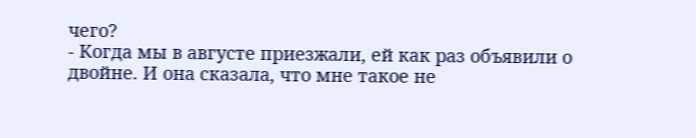чего?
- Когда мы в августе приезжали, ей как раз объявили о двойне. И она сказала, что мне такое не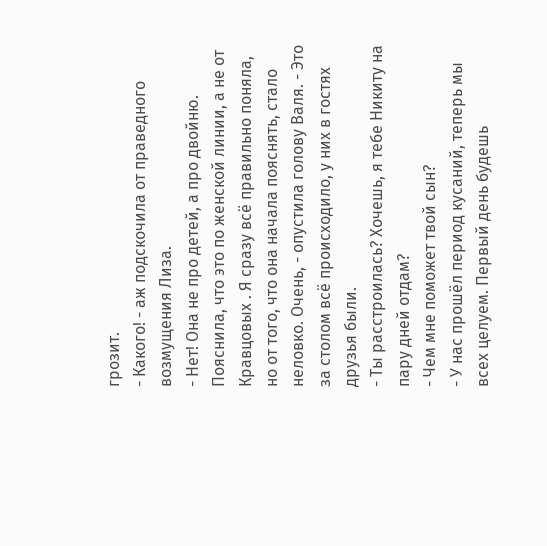грозит.
- Какого! - аж подскочила от праведного возмущения Лиза.
- Нет! Она не про детей, а про двойню. Пояснила, что это по женской линии, а не от Кравцовых . Я сразу всё правильно поняла, но от того, что она начала пояснять, стало неловко. Очень, - опустила голову Валя. - Это за столом всё происходило, у них в гостях друзья были.
- Ты расстроилась? Хочешь, я тебе Никиту на пару дней отдам?
- Чем мне поможет твой сын?
- У нас прошёл период кусаний, теперь мы всех целуем. Первый день будешь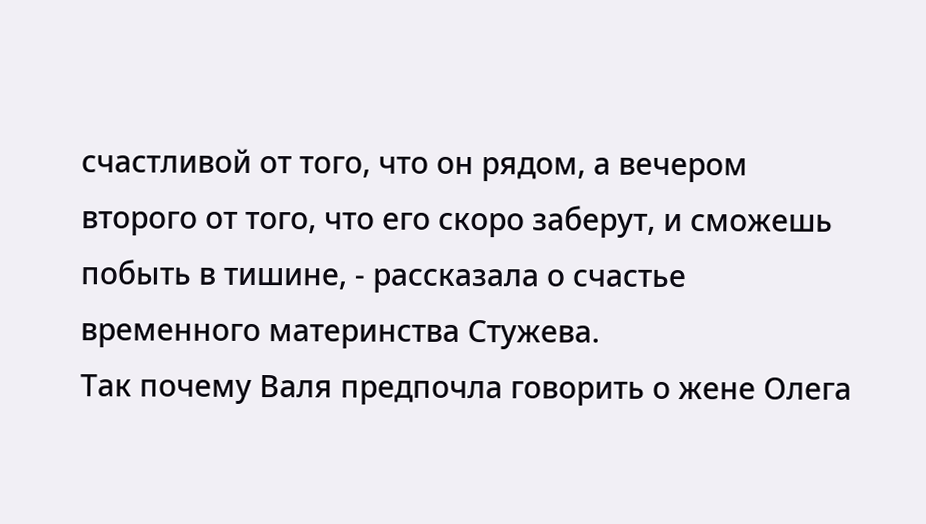счастливой от того, что он рядом, а вечером второго от того, что его скоро заберут, и сможешь побыть в тишине, - рассказала о счастье временного материнства Стужева.
Так почему Валя предпочла говорить о жене Олега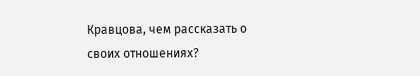Кравцова, чем рассказать о своих отношениях?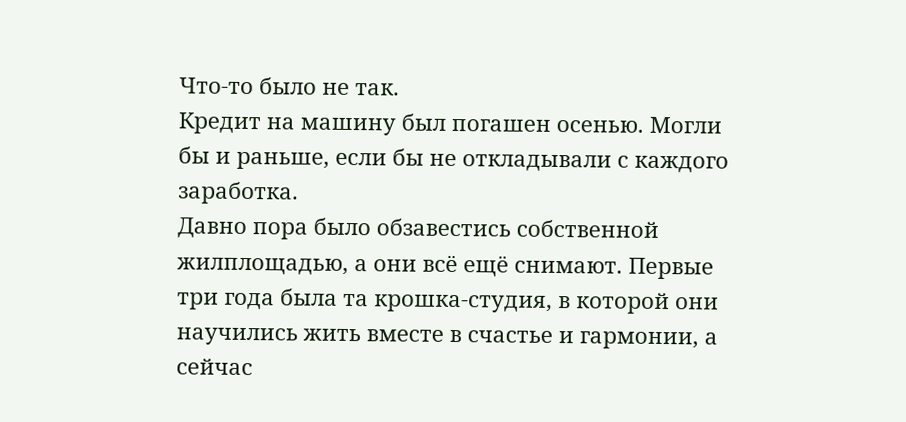Что-то было не так.
Кредит на машину был погашен осенью. Могли бы и раньше, если бы не откладывали с каждого заработка.
Давно пора было обзавестись собственной жилплощадью, а они всё ещё снимают. Первые три года была та крошка-студия, в которой они научились жить вместе в счастье и гармонии, а сейчас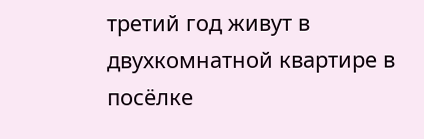третий год живут в двухкомнатной квартире в посёлке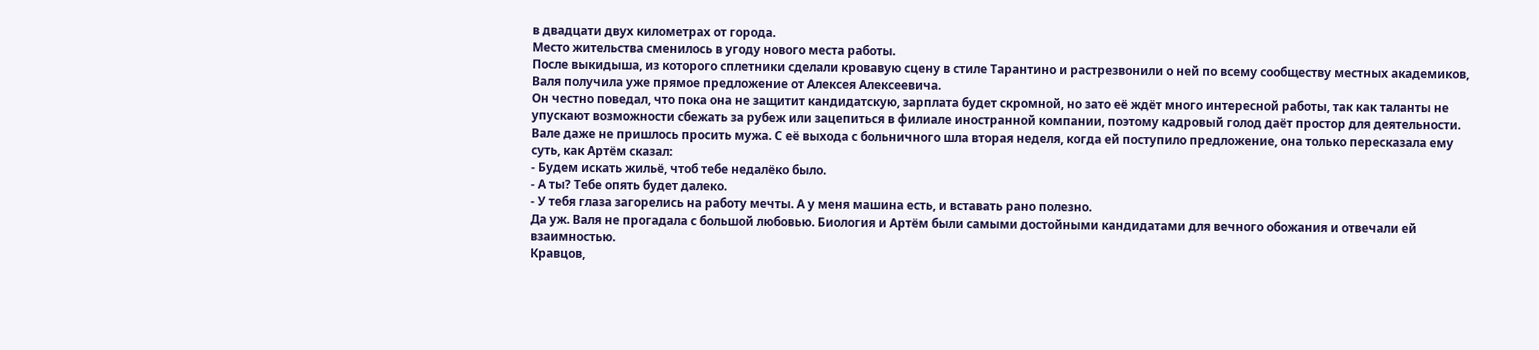в двадцати двух километрах от города.
Место жительства сменилось в угоду нового места работы.
После выкидыша, из которого сплетники сделали кровавую сцену в стиле Тарантино и растрезвонили о ней по всему сообществу местных академиков, Валя получила уже прямое предложение от Алексея Алексеевича.
Он честно поведал, что пока она не защитит кандидатскую, зарплата будет скромной, но зато её ждёт много интересной работы, так как таланты не упускают возможности сбежать за рубеж или зацепиться в филиале иностранной компании, поэтому кадровый голод даёт простор для деятельности.
Вале даже не пришлось просить мужа. С её выхода с больничного шла вторая неделя, когда ей поступило предложение, она только пересказала ему суть, как Артём сказал:
- Будем искать жильё, чтоб тебе недалёко было.
- А ты? Тебе опять будет далеко.
- У тебя глаза загорелись на работу мечты. А у меня машина есть, и вставать рано полезно.
Да уж. Валя не прогадала с большой любовью. Биология и Артём были самыми достойными кандидатами для вечного обожания и отвечали ей взаимностью.
Кравцов,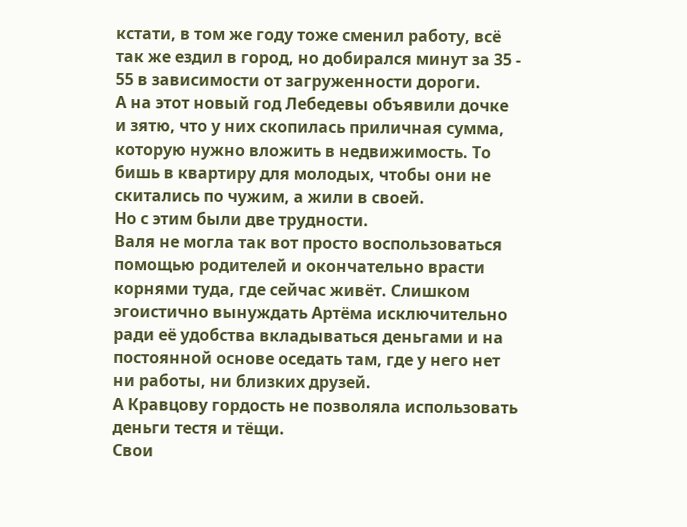кстати, в том же году тоже сменил работу, всё так же ездил в город, но добирался минут за 35 - 55 в зависимости от загруженности дороги.
А на этот новый год Лебедевы объявили дочке и зятю, что у них скопилась приличная сумма, которую нужно вложить в недвижимость. То бишь в квартиру для молодых, чтобы они не скитались по чужим, а жили в своей.
Но с этим были две трудности.
Валя не могла так вот просто воспользоваться помощью родителей и окончательно врасти корнями туда, где сейчас живёт. Слишком эгоистично вынуждать Артёма исключительно ради её удобства вкладываться деньгами и на постоянной основе оседать там, где у него нет ни работы, ни близких друзей.
А Кравцову гордость не позволяла использовать деньги тестя и тёщи.
Свои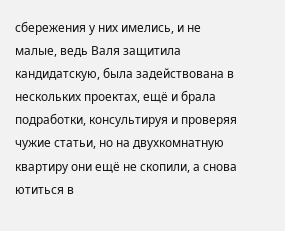сбережения у них имелись, и не малые, ведь Валя защитила кандидатскую, была задействована в нескольких проектах, ещё и брала подработки, консультируя и проверяя чужие статьи, но на двухкомнатную квартиру они ещё не скопили, а снова ютиться в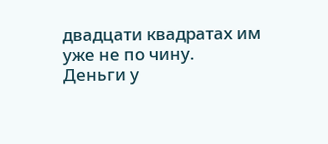двадцати квадратах им уже не по чину.
Деньги у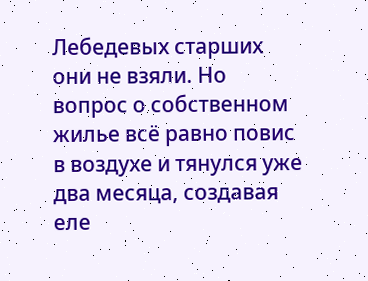Лебедевых старших они не взяли. Но вопрос о собственном жилье всё равно повис в воздухе и тянулся уже два месяца, создавая еле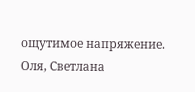ощутимое напряжение.
Оля, Светлана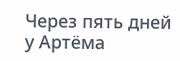Через пять дней у Артёма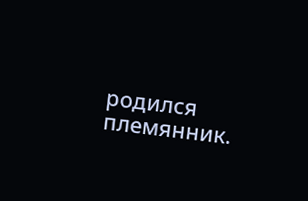родился племянник.